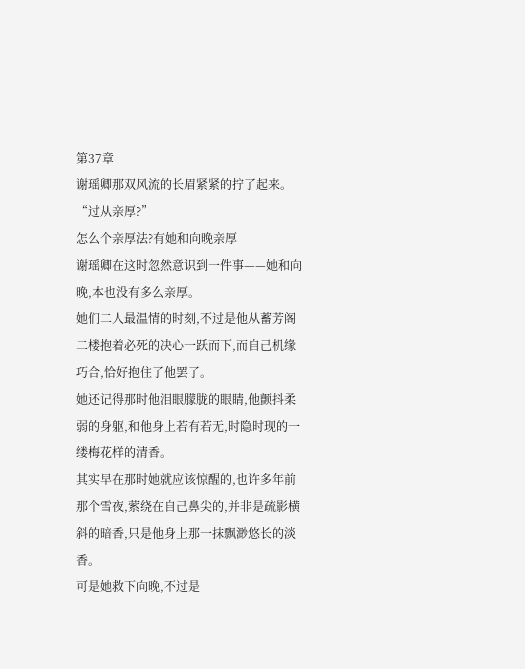第37章
谢瑶卿那双风流的长眉紧紧的拧了起来。
“过从亲厚?”
怎么个亲厚法?有她和向晚亲厚
谢瑶卿在这时忽然意识到一件事——她和向晚,本也没有多么亲厚。
她们二人最温情的时刻,不过是他从蓄芳阁二楼抱着必死的决心一跃而下,而自己机缘巧合,恰好抱住了他罢了。
她还记得那时他泪眼朦胧的眼睛,他颤抖柔弱的身躯,和他身上若有若无,时隐时现的一缕梅花样的清香。
其实早在那时她就应该惊醒的,也许多年前那个雪夜,萦绕在自己鼻尖的,并非是疏影横斜的暗香,只是他身上那一抹飘渺悠长的淡香。
可是她救下向晚,不过是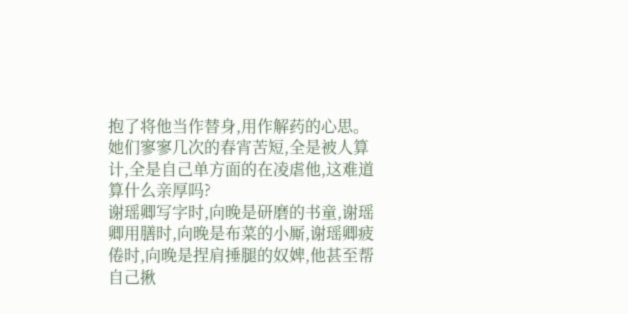抱了将他当作替身,用作解药的心思。
她们寥寥几次的春宵苦短,全是被人算计,全是自己单方面的在凌虐他,这难道算什么亲厚吗?
谢瑶卿写字时,向晚是研磨的书童,谢瑶卿用膳时,向晚是布菜的小厮,谢瑶卿疲倦时,向晚是捏肩捶腿的奴婢,他甚至帮自己揪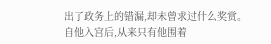出了政务上的错漏,却未曾求过什么奖赏。
自他入宫后,从来只有他围着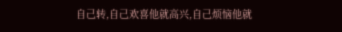自己转,自己欢喜他就高兴,自己烦恼他就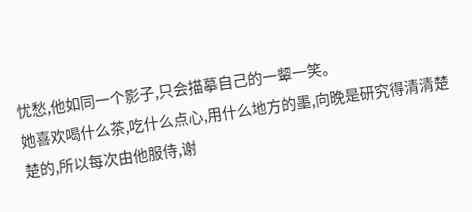忧愁,他如同一个影子,只会描摹自己的一颦一笑。
她喜欢喝什么茶,吃什么点心,用什么地方的墨,向晚是研究得清清楚楚的,所以每次由他服侍,谢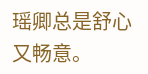瑶卿总是舒心又畅意。